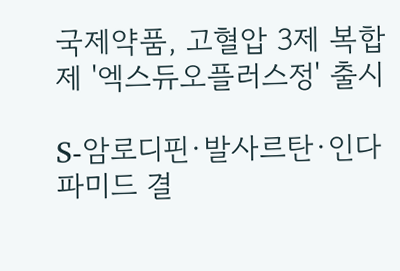국제약품, 고혈압 3제 복합제 '엑스듀오플러스정' 출시

S-암로디핀·발사르탄·인다파미드 결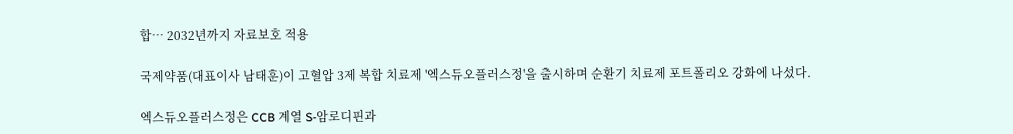합… 2032년까지 자료보호 적용

국제약품(대표이사 남태훈)이 고혈압 3제 복합 치료제 '엑스듀오플러스정'을 출시하며 순환기 치료제 포트폴리오 강화에 나섰다.

엑스듀오플러스정은 CCB 계열 S-암로디핀과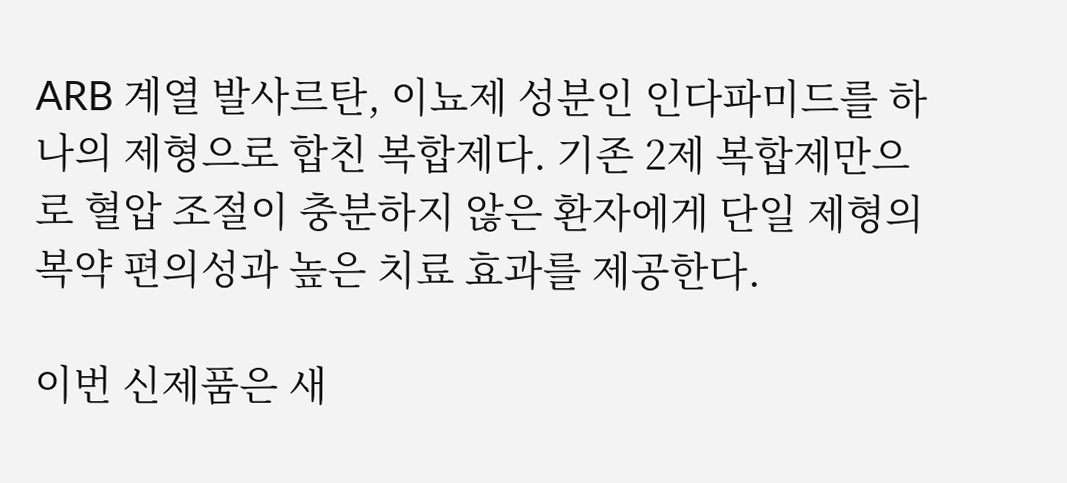ARB 계열 발사르탄, 이뇨제 성분인 인다파미드를 하나의 제형으로 합친 복합제다. 기존 2제 복합제만으로 혈압 조절이 충분하지 않은 환자에게 단일 제형의 복약 편의성과 높은 치료 효과를 제공한다.

이번 신제품은 새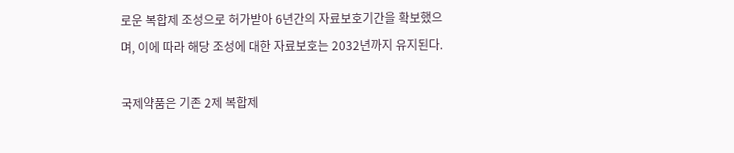로운 복합제 조성으로 허가받아 6년간의 자료보호기간을 확보했으며, 이에 따라 해당 조성에 대한 자료보호는 2032년까지 유지된다.

국제약품은 기존 2제 복합제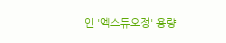인 '엑스듀오정' 용량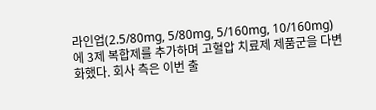라인업(2.5/80mg, 5/80mg, 5/160mg, 10/160mg)에 3제 복합제를 추가하며 고혈압 치료제 제품군을 다변화했다. 회사 측은 이번 출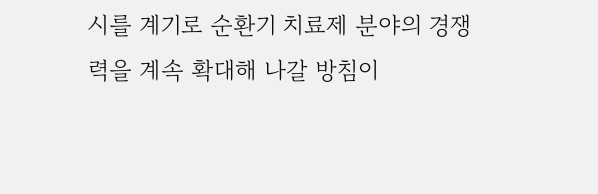시를 계기로 순환기 치료제 분야의 경쟁력을 계속 확대해 나갈 방침이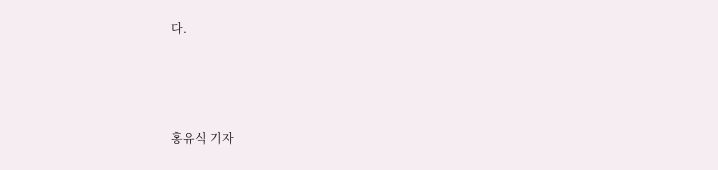다.




홍유식 기자